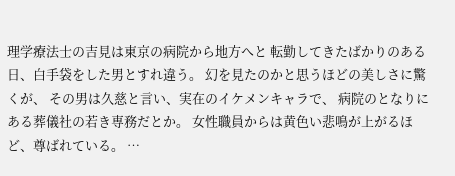理学療法士の吉見は東京の病院から地方へと 転勤してきたばかりのある日、白手袋をした男とすれ違う。 幻を見たのかと思うほどの美しさに驚くが、 その男は久慈と言い、実在のイケメンキャラで、 病院のとなりにある葬儀社の若き専務だとか。 女性職員からは黄色い悲鳴が上がるほど、尊ばれている。 …